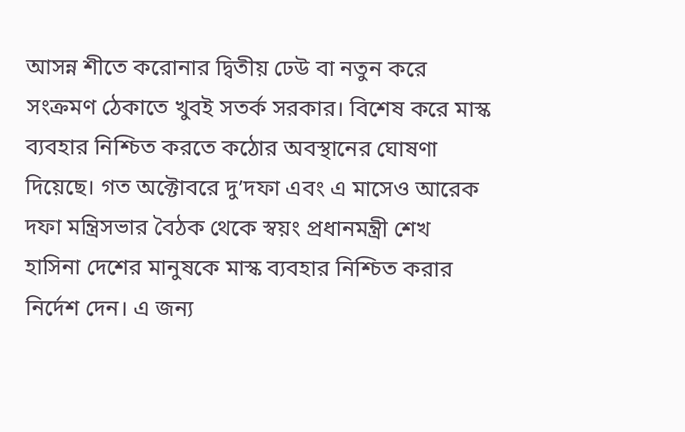আসন্ন শীতে করোনার দ্বিতীয় ঢেউ বা নতুন করে সংক্রমণ ঠেকাতে খুবই সতর্ক সরকার। বিশেষ করে মাস্ক ব্যবহার নিশ্চিত করতে কঠোর অবস্থানের ঘোষণা দিয়েছে। গত অক্টোবরে দু’দফা এবং এ মাসেও আরেক দফা মন্ত্রিসভার বৈঠক থেকে স্বয়ং প্রধানমন্ত্রী শেখ হাসিনা দেশের মানুষকে মাস্ক ব্যবহার নিশ্চিত করার নির্দেশ দেন। এ জন্য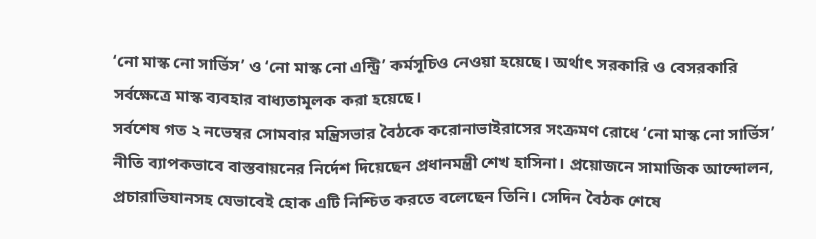‘নো মাস্ক নো সার্ভিস’ ও ‘নো মাস্ক নো এন্ট্রি’ কর্মসূচিও নেওয়া হয়েছে। অর্থাৎ সরকারি ও বেসরকারি সর্বক্ষেত্রে মাস্ক ব্যবহার বাধ্যতামূলক করা হয়েছে।
সর্বশেষ গত ২ নভেম্বর সোমবার মন্ত্রিসভার বৈঠকে করোনাভাইরাসের সংক্রমণ রোধে ‘নো মাস্ক নো সার্ভিস’ নীতি ব্যাপকভাবে বাস্তবায়নের নির্দেশ দিয়েছেন প্রধানমন্ত্রী শেখ হাসিনা। প্রয়োজনে সামাজিক আন্দোলন, প্রচারাভিযানসহ যেভাবেই হোক এটি নিশ্চিত করতে বলেছেন তিনি। সেদিন বৈঠক শেষে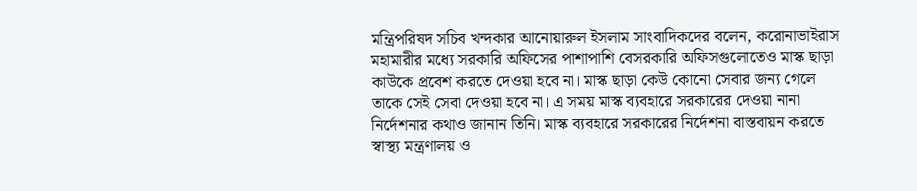মন্ত্রিপরিষদ সচিব খন্দকার আনোয়ারুল ইসলাম সাংবাদিকদের বলেন, করোনাভাইরাস মহামারীর মধ্যে সরকারি অফিসের পাশাপাশি বেসরকারি অফিসগুলোতেও মাস্ক ছাড়া কাউকে প্রবেশ করতে দেওয়া হবে না। মাস্ক ছাড়া কেউ কোনো সেবার জন্য গেলে তাকে সেই সেবা দেওয়া হবে না। এ সময় মাস্ক ব্যবহারে সরকারের দেওয়া নানা নির্দেশনার কথাও জানান তিনি। মাস্ক ব্যবহারে সরকারের নির্দেশনা বাস্তবায়ন করতে স্বাস্থ্য মন্ত্রণালয় ও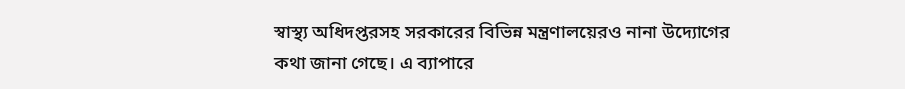স্বাস্থ্য অধিদপ্তরসহ সরকারের বিভিন্ন মন্ত্রণালয়েরও নানা উদ্যোগের কথা জানা গেছে। এ ব্যাপারে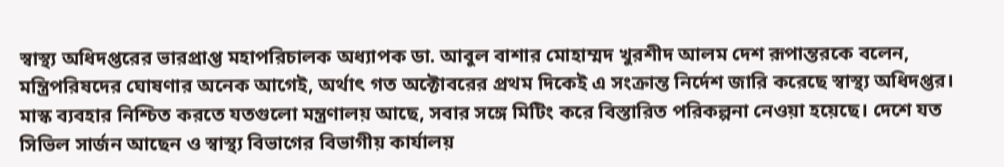স্বাস্থ্য অধিদপ্তরের ভারপ্রাপ্ত মহাপরিচালক অধ্যাপক ডা. আবুল বাশার মোহাম্মদ খুরশীদ আলম দেশ রূপান্তরকে বলেন, মন্ত্রিপরিষদের ঘোষণার অনেক আগেই, অর্থাৎ গত অক্টোবরের প্রথম দিকেই এ সংক্রান্ত নির্দেশ জারি করেছে স্বাস্থ্য অধিদপ্তর। মাস্ক ব্যবহার নিশ্চিত করতে যতগুলো মন্ত্রণালয় আছে, সবার সঙ্গে মিটিং করে বিস্তারিত পরিকল্পনা নেওয়া হয়েছে। দেশে যত সিভিল সার্জন আছেন ও স্বাস্থ্য বিভাগের বিভাগীয় কার্যালয়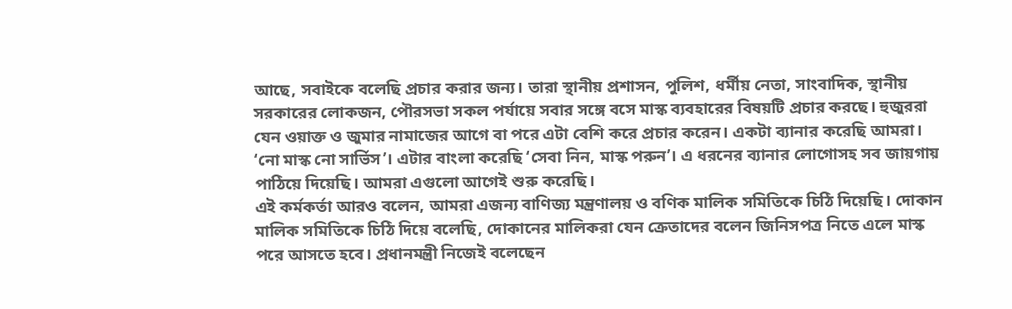আছে, সবাইকে বলেছি প্রচার করার জন্য। তারা স্থানীয় প্রশাসন, পুলিশ, ধর্মীয় নেতা, সাংবাদিক, স্থানীয় সরকারের লোকজন, পৌরসভা সকল পর্যায়ে সবার সঙ্গে বসে মাস্ক ব্যবহারের বিষয়টি প্রচার করছে। হুজুররা যেন ওয়াক্ত ও জুমার নামাজের আগে বা পরে এটা বেশি করে প্রচার করেন। একটা ব্যানার করেছি আমরা। ‘নো মাস্ক নো সার্ভিস’। এটার বাংলা করেছি ‘সেবা নিন, মাস্ক পরুন’। এ ধরনের ব্যানার লোগোসহ সব জায়গায় পাঠিয়ে দিয়েছি। আমরা এগুলো আগেই শুরু করেছি।
এই কর্মকর্তা আরও বলেন, আমরা এজন্য বাণিজ্য মন্ত্রণালয় ও বণিক মালিক সমিতিকে চিঠি দিয়েছি। দোকান মালিক সমিতিকে চিঠি দিয়ে বলেছি, দোকানের মালিকরা যেন ক্রেতাদের বলেন জিনিসপত্র নিতে এলে মাস্ক পরে আসতে হবে। প্রধানমন্ত্রী নিজেই বলেছেন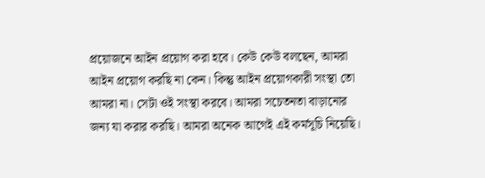প্রয়োজনে আইন প্রয়োগ করা হবে। কেউ কেউ বলছেন, আমরা আইন প্রয়োগ করছি না কেন। কিন্তু আইন প্রয়োগকারী সংস্থা তো আমরা না। সেটা ওই সংস্থা করবে। আমরা সচেতনতা বাড়ানোর জন্য যা করার করছি। আমরা অনেক আগেই এই কর্মসূচি নিয়েছি।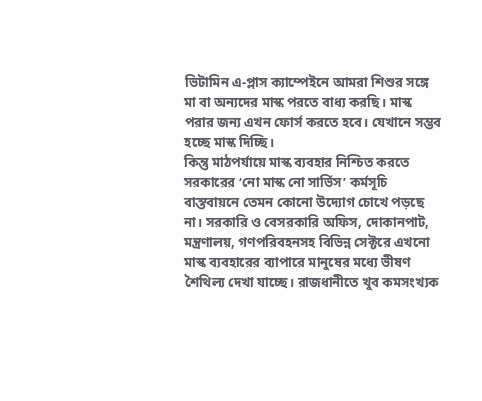ভিটামিন এ-প্লাস ক্যাম্পেইনে আমরা শিশুর সঙ্গে মা বা অন্যদের মাস্ক পরতে বাধ্য করছি। মাস্ক পরার জন্য এখন ফোর্স করতে হবে। যেখানে সম্ভব হচ্ছে মাস্ক দিচ্ছি।
কিন্তু মাঠপর্যায়ে মাস্ক ব্যবহার নিশ্চিত করতে সরকারের ‘নো মাস্ক নো সার্ভিস’ কর্মসূচি বাস্তবায়নে তেমন কোনো উদ্যোগ চোখে পড়ছে না। সরকারি ও বেসরকারি অফিস, দোকানপাট, মন্ত্রণালয়, গণপরিবহনসহ বিভিন্ন সেক্টরে এখনো মাস্ক ব্যবহারের ব্যাপারে মানুষের মধ্যে ভীষণ শৈথিল্য দেখা যাচ্ছে। রাজধানীতে খুব কমসংখ্যক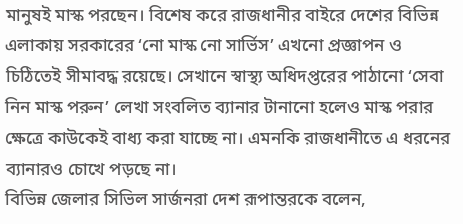মানুষই মাস্ক পরছেন। বিশেষ করে রাজধানীর বাইরে দেশের বিভিন্ন এলাকায় সরকারের ‘নো মাস্ক নো সার্ভিস’ এখনো প্রজ্ঞাপন ও চিঠিতেই সীমাবদ্ধ রয়েছে। সেখানে স্বাস্থ্য অধিদপ্তরের পাঠানো ‘সেবা নিন মাস্ক পরুন’ লেখা সংবলিত ব্যানার টানানো হলেও মাস্ক পরার ক্ষেত্রে কাউকেই বাধ্য করা যাচ্ছে না। এমনকি রাজধানীতে এ ধরনের ব্যানারও চোখে পড়ছে না।
বিভিন্ন জেলার সিভিল সার্জনরা দেশ রূপান্তরকে বলেন,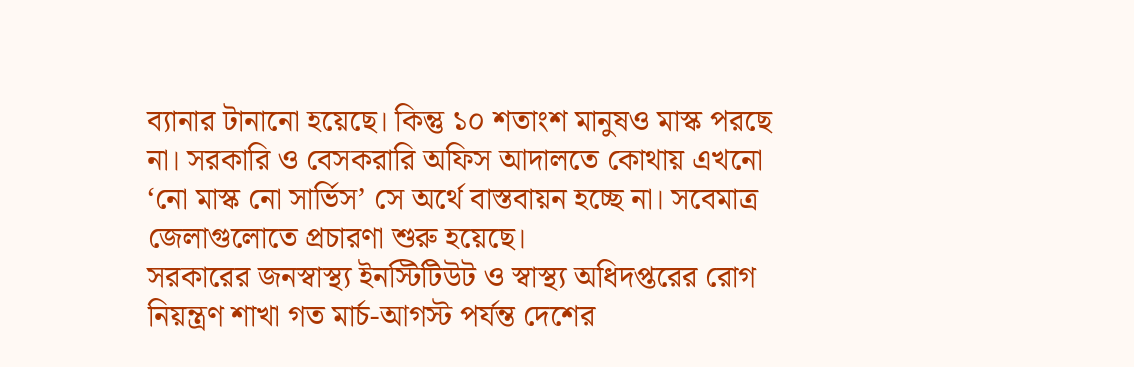ব্যানার টানানো হয়েছে। কিন্তু ১০ শতাংশ মানুষও মাস্ক পরছে না। সরকারি ও বেসকরারি অফিস আদালতে কোথায় এখনো ‘নো মাস্ক নো সার্ভিস’ সে অর্থে বাস্তবায়ন হচ্ছে না। সবেমাত্র জেলাগুলোতে প্রচারণা শুরু হয়েছে।
সরকারের জনস্বাস্থ্য ইনস্টিটিউট ও স্বাস্থ্য অধিদপ্তরের রোগ নিয়ন্ত্রণ শাখা গত মার্চ-আগস্ট পর্যন্ত দেশের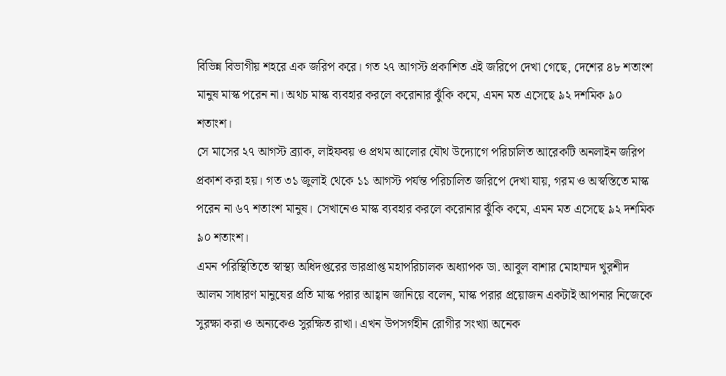বিভিন্ন বিভাগীয় শহরে এক জরিপ করে। গত ২৭ আগস্ট প্রকাশিত এই জরিপে দেখা গেছে, দেশের ৪৮ শতাংশ মানুষ মাস্ক পরেন না। অথচ মাস্ক ব্যবহার করলে করোনার ঝুঁকি কমে, এমন মত এসেছে ৯২ দশমিক ৯০ শতাংশ।
সে মাসের ২৭ আগস্ট ব্র্যাক, লাইফবয় ও প্রথম আলোর যৌথ উদ্যোগে পরিচালিত আরেকটি অনলাইন জরিপ প্রকাশ করা হয়। গত ৩১ জুলাই থেকে ১১ আগস্ট পর্যন্ত পরিচালিত জরিপে দেখা যায়, গরম ও অস্বস্তিতে মাস্ক পরেন না ৬৭ শতাংশ মানুষ। সেখানেও মাস্ক ব্যবহার করলে করোনার ঝুঁকি কমে, এমন মত এসেছে ৯২ দশমিক ৯০ শতাংশ।
এমন পরিস্থিতিতে স্বাস্থ্য অধিদপ্তরের ভারপ্রাপ্ত মহাপরিচালক অধ্যাপক ডা. আবুল বাশার মোহাম্মদ খুরশীদ আলম সাধারণ মানুষের প্রতি মাস্ক পরার আহ্বান জানিয়ে বলেন, মাস্ক পরার প্রয়োজন একটাই আপনার নিজেকে সুরক্ষা করা ও অন্যকেও সুরক্ষিত রাখা। এখন উপসর্গহীন রোগীর সংখ্যা অনেক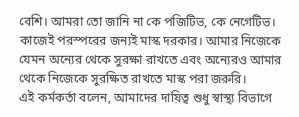বেশি। আমরা তো জানি না কে পজিটিভ, কে নেগেটিভ। কাজেই পরস্পরের জন্যই মাস্ক দরকার। আমার নিজেকে যেমন অন্যের থেকে সুরক্ষা রাখতে এবং অন্যেরও আমার থেকে নিজেকে সুরক্ষিত রাখতে মাস্ক পরা জরুরি।
এই কর্মকর্তা বলেন, আমাদের দায়িত্ব শুধু স্বাস্থ্য বিভাগে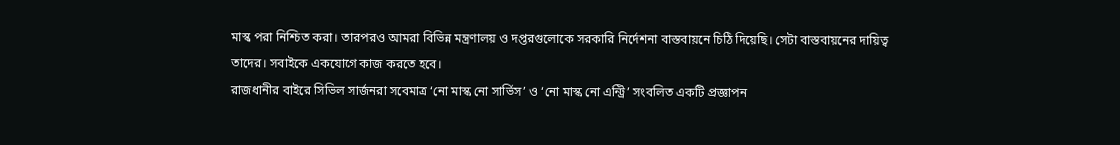মাস্ক পরা নিশ্চিত করা। তারপরও আমরা বিভিন্ন মন্ত্রণালয় ও দপ্তরগুলোকে সরকারি নির্দেশনা বাস্তবায়নে চিঠি দিয়েছি। সেটা বাস্তবায়নের দায়িত্ব তাদের। সবাইকে একযোগে কাজ করতে হবে।
রাজধানীর বাইরে সিভিল সার্জনরা সবেমাত্র ‘নো মাস্ক নো সার্ভিস’ ও ‘নো মাস্ক নো এন্ট্রি’ সংবলিত একটি প্রজ্ঞাপন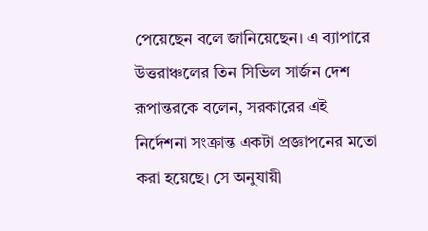পেয়েছেন বলে জানিয়েছেন। এ ব্যাপারে উত্তরাঞ্চলের তিন সিভিল সার্জন দেশ রূপান্তরকে বলেন, সরকারের এই নির্দেশনা সংক্রান্ত একটা প্রজ্ঞাপনের মতো করা হয়েছে। সে অনুযায়ী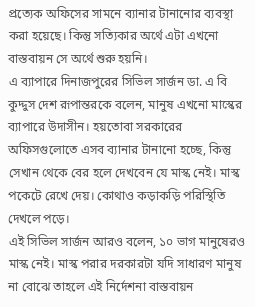প্রত্যেক অফিসের সামনে ব্যানার টানানোর ব্যবস্থা করা হয়েছে। কিন্তু সত্যিকার অর্থে এটা এখনো বাস্তবায়ন সে অর্থে শুরু হয়নি।
এ ব্যাপারে দিনাজপুরের সিভিল সার্জন ডা. এ বি কুদ্দুস দেশ রূপান্তরকে বলেন, মানুষ এখনো মাস্কের ব্যাপারে উদাসীন। হয়তোবা সরকারের অফিসগুলোতে এসব ব্যানার টানানো হচ্ছে, কিন্তু সেখান থেকে বের হলে দেখবেন যে মাস্ক নেই। মাস্ক পকেটে রেখে দেয়। কোথাও কড়াকড়ি পরিস্থিতি দেখলে পড়ে।
এই সিভিল সার্জন আরও বলেন, ১০ ভাগ মানুষেরও মাস্ক নেই। মাস্ক পরার দরকারটা যদি সাধারণ মানুষ না বোঝে তাহলে এই নির্দেশনা বাস্তবায়ন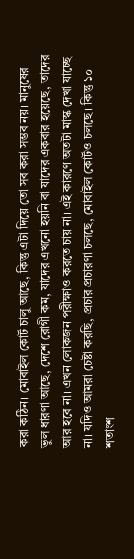করা কঠিন। মোবাইল কোর্ট চালু আছে, কিন্তু এটা দিয়ে তো সব করা সম্ভব নয়। মানুষের ভুল ধারণা আছে, দেশে রোগী কম, যাদের এখনো হয়নি বা যাদের একবার হয়েছে, তাদের আর হবে না। এখন লোকজন পরীক্ষাও করতে চায় না। এই কারণে অতটা মাস্ক দেখা যাচ্ছে না। যদিও আমরা চেষ্টা করছি, প্রচার প্রচারণা চলছে, মোবাইল কোর্টও চলছে। কিন্তু ১০ শতাংশ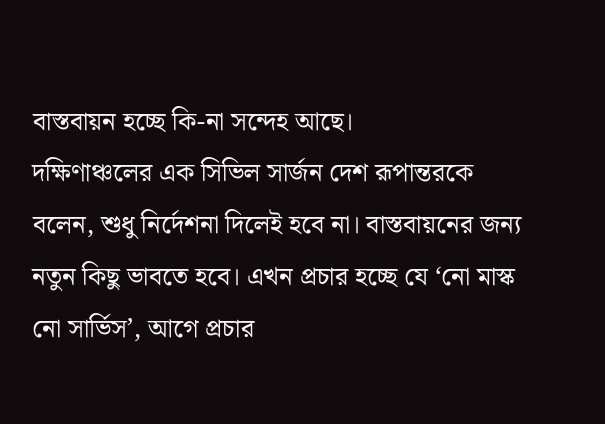বাস্তবায়ন হচ্ছে কি-না সন্দেহ আছে।
দক্ষিণাঞ্চলের এক সিভিল সার্জন দেশ রূপান্তরকে বলেন, শুধু নির্দেশনা দিলেই হবে না। বাস্তবায়নের জন্য নতুন কিছু ভাবতে হবে। এখন প্রচার হচ্ছে যে ‘নো মাস্ক নো সার্ভিস’, আগে প্রচার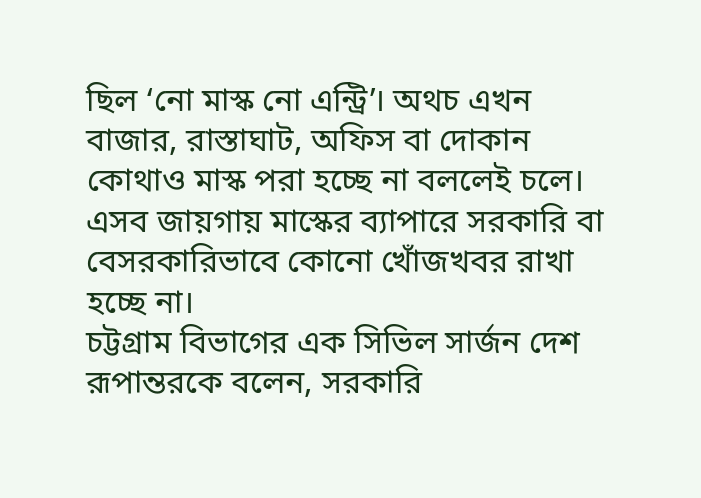ছিল ‘নো মাস্ক নো এন্ট্রি’। অথচ এখন বাজার, রাস্তাঘাট, অফিস বা দোকান কোথাও মাস্ক পরা হচ্ছে না বললেই চলে। এসব জায়গায় মাস্কের ব্যাপারে সরকারি বা বেসরকারিভাবে কোনো খোঁজখবর রাখা হচ্ছে না।
চট্টগ্রাম বিভাগের এক সিভিল সার্জন দেশ রূপান্তরকে বলেন, সরকারি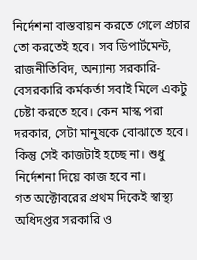নির্দেশনা বাস্তবায়ন করতে গেলে প্রচার তো করতেই হবে। সব ডিপার্টমেন্ট, রাজনীতিবিদ, অন্যান্য সরকারি-বেসরকারি কর্মকর্তা সবাই মিলে একটু চেষ্টা করতে হবে। কেন মাস্ক পরা দরকার, সেটা মানুষকে বোঝাতে হবে। কিন্তু সেই কাজটাই হচ্ছে না। শুধু নির্দেশনা দিয়ে কাজ হবে না।
গত অক্টোবরের প্রথম দিকেই স্বাস্থ্য অধিদপ্তর সরকারি ও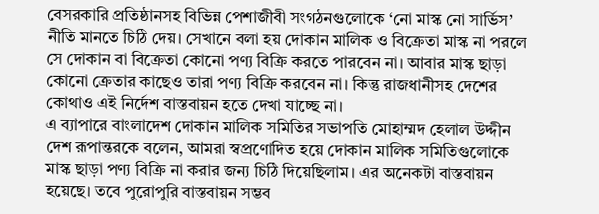বেসরকারি প্রতিষ্ঠানসহ বিভিন্ন পেশাজীবী সংগঠনগুলোকে ‘নো মাস্ক নো সার্ভিস’ নীতি মানতে চিঠি দেয়। সেখানে বলা হয় দোকান মালিক ও বিক্রেতা মাস্ক না পরলে সে দোকান বা বিক্রেতা কোনো পণ্য বিক্রি করতে পারবেন না। আবার মাস্ক ছাড়া কোনো ক্রেতার কাছেও তারা পণ্য বিক্রি করবেন না। কিন্তু রাজধানীসহ দেশের কোথাও এই নির্দেশ বাস্তবায়ন হতে দেখা যাচ্ছে না।
এ ব্যাপারে বাংলাদেশ দোকান মালিক সমিতির সভাপতি মোহাম্মদ হেলাল উদ্দীন দেশ রূপান্তরকে বলেন, আমরা স্বপ্রণোদিত হয়ে দোকান মালিক সমিতিগুলোকে মাস্ক ছাড়া পণ্য বিক্রি না করার জন্য চিঠি দিয়েছিলাম। এর অনেকটা বাস্তবায়ন হয়েছে। তবে পুরোপুরি বাস্তবায়ন সম্ভব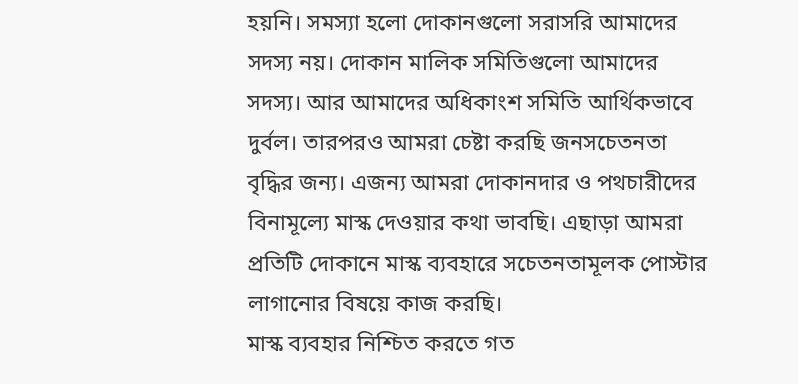হয়নি। সমস্যা হলো দোকানগুলো সরাসরি আমাদের সদস্য নয়। দোকান মালিক সমিতিগুলো আমাদের সদস্য। আর আমাদের অধিকাংশ সমিতি আর্থিকভাবে দুর্বল। তারপরও আমরা চেষ্টা করছি জনসচেতনতা বৃদ্ধির জন্য। এজন্য আমরা দোকানদার ও পথচারীদের বিনামূল্যে মাস্ক দেওয়ার কথা ভাবছি। এছাড়া আমরা প্রতিটি দোকানে মাস্ক ব্যবহারে সচেতনতামূলক পোস্টার লাগানোর বিষয়ে কাজ করছি।
মাস্ক ব্যবহার নিশ্চিত করতে গত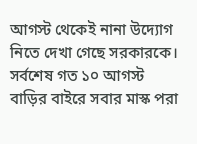আগস্ট থেকেই নানা উদ্যোগ নিতে দেখা গেছে সরকারকে। সর্বশেষ গত ১০ আগস্ট বাড়ির বাইরে সবার মাস্ক পরা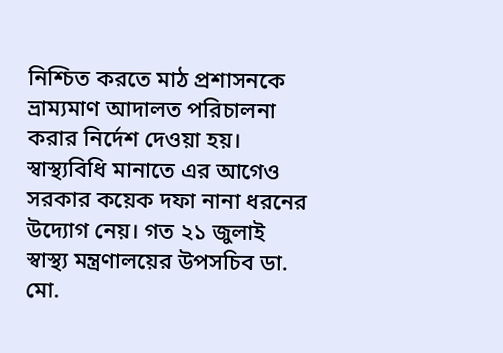নিশ্চিত করতে মাঠ প্রশাসনকে ভ্রাম্যমাণ আদালত পরিচালনা করার নির্দেশ দেওয়া হয়। স্বাস্থ্যবিধি মানাতে এর আগেও সরকার কয়েক দফা নানা ধরনের উদ্যোগ নেয়। গত ২১ জুলাই স্বাস্থ্য মন্ত্রণালয়ের উপসচিব ডা. মো.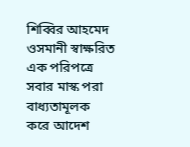শিব্বির আহমেদ ওসমানী স্বাক্ষরিত এক পরিপত্রে সবার মাস্ক পরা বাধ্যতামূলক করে আদেশ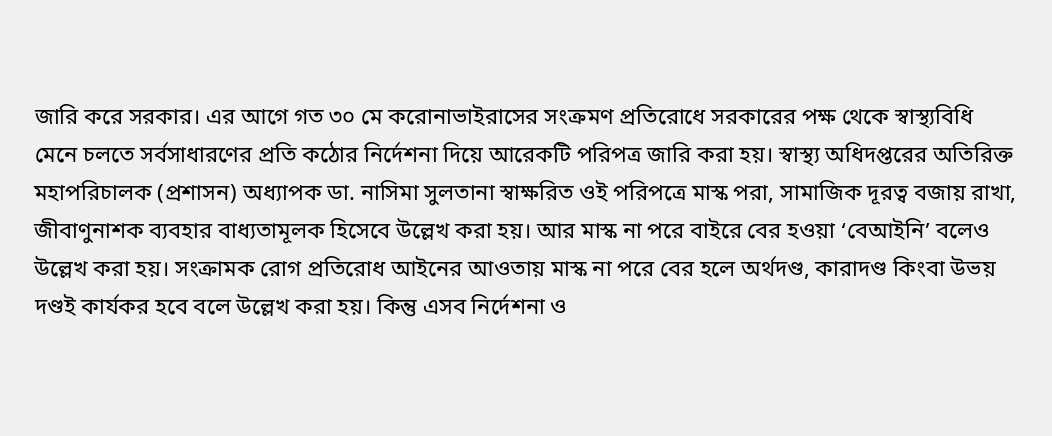জারি করে সরকার। এর আগে গত ৩০ মে করোনাভাইরাসের সংক্রমণ প্রতিরোধে সরকারের পক্ষ থেকে স্বাস্থ্যবিধি মেনে চলতে সর্বসাধারণের প্রতি কঠোর নির্দেশনা দিয়ে আরেকটি পরিপত্র জারি করা হয়। স্বাস্থ্য অধিদপ্তরের অতিরিক্ত মহাপরিচালক (প্রশাসন) অধ্যাপক ডা. নাসিমা সুলতানা স্বাক্ষরিত ওই পরিপত্রে মাস্ক পরা, সামাজিক দূরত্ব বজায় রাখা, জীবাণুনাশক ব্যবহার বাধ্যতামূলক হিসেবে উল্লেখ করা হয়। আর মাস্ক না পরে বাইরে বের হওয়া ‘বেআইনি’ বলেও উল্লেখ করা হয়। সংক্রামক রোগ প্রতিরোধ আইনের আওতায় মাস্ক না পরে বের হলে অর্থদণ্ড, কারাদণ্ড কিংবা উভয় দণ্ডই কার্যকর হবে বলে উল্লেখ করা হয়। কিন্তু এসব নির্দেশনা ও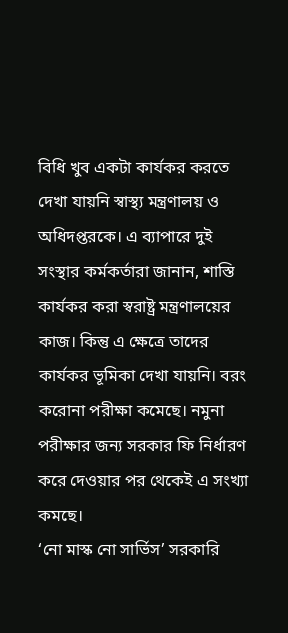বিধি খুব একটা কার্যকর করতে দেখা যায়নি স্বাস্থ্য মন্ত্রণালয় ও অধিদপ্তরকে। এ ব্যাপারে দুই সংস্থার কর্মকর্তারা জানান, শাস্তি কার্যকর করা স্বরাষ্ট্র মন্ত্রণালয়ের কাজ। কিন্তু এ ক্ষেত্রে তাদের কার্যকর ভূমিকা দেখা যায়নি। বরং করোনা পরীক্ষা কমেছে। নমুনা পরীক্ষার জন্য সরকার ফি নির্ধারণ করে দেওয়ার পর থেকেই এ সংখ্যা কমছে।
‘নো মাস্ক নো সার্ভিস’ সরকারি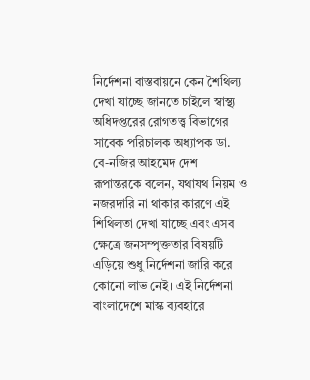নির্দেশনা বাস্তবায়নে কেন শৈথিল্য দেখা যাচ্ছে জানতে চাইলে স্বাস্থ্য অধিদপ্তরের রোগতত্ত্ব বিভাগের সাবেক পরিচালক অধ্যাপক ডা. বে-নজির আহমেদ দেশ রূপান্তরকে বলেন, যথাযথ নিয়ম ও নজরদারি না থাকার কারণে এই শিথিলতা দেখা যাচ্ছে এবং এসব ক্ষেত্রে জনসম্পৃক্ততার বিষয়টি এড়িয়ে শুধু নির্দেশনা জারি করে কোনো লাভ নেই। এই নির্দেশনা বাংলাদেশে মাস্ক ব্যবহারে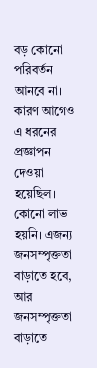বড় কোনো পরিবর্তন আনবে না। কারণ আগেও এ ধরনের প্রজ্ঞাপন দেওয়া হয়েছিল। কোনো লাভ হয়নি। এজন্য জনসম্পৃক্ততা বাড়াতে হবে, আর জনসম্পৃক্ততা বাড়াতে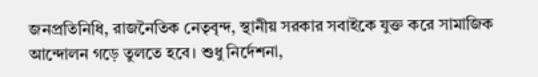জনপ্রতিনিধি, রাজনৈতিক নেতৃবৃন্দ, স্থানীয় সরকার সবাইকে যুক্ত করে সামাজিক আন্দোলন গড়ে তুলতে হবে। শুধু নির্দেশনা,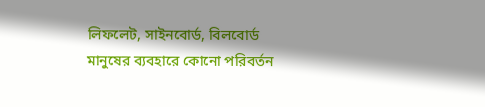লিফলেট, সাইনবোর্ড, বিলবোর্ড মানুষের ব্যবহারে কোনো পরিবর্তন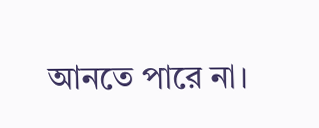আনতে পারে না।